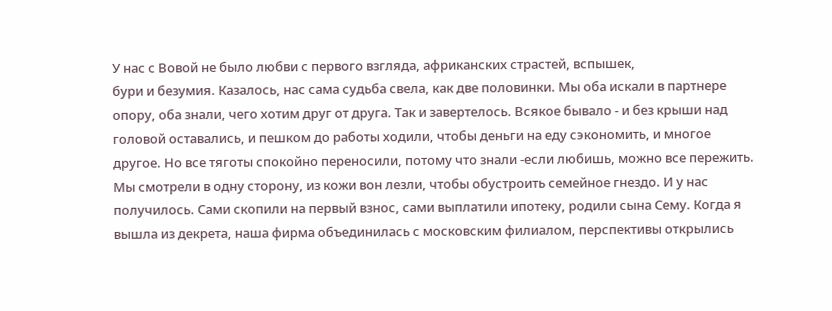У нас с Вовой не было любви с первого взгляда, африканских страстей, вспышек,
бури и безумия. Казалось, нас сама судьба свела, как две половинки. Мы оба искали в партнере опору, оба знали, чего хотим друг от друга. Так и завертелось. Всякое бывало - и без крыши над головой оставались, и пешком до работы ходили, чтобы деньги на еду сэкономить, и многое другое. Но все тяготы спокойно переносили, потому что знали -если любишь, можно все пережить. Мы смотрели в одну сторону, из кожи вон лезли, чтобы обустроить семейное гнездо. И у нас получилось. Сами скопили на первый взнос, сами выплатили ипотеку, родили сына Сему. Когда я вышла из декрета, наша фирма объединилась с московским филиалом, перспективы открылись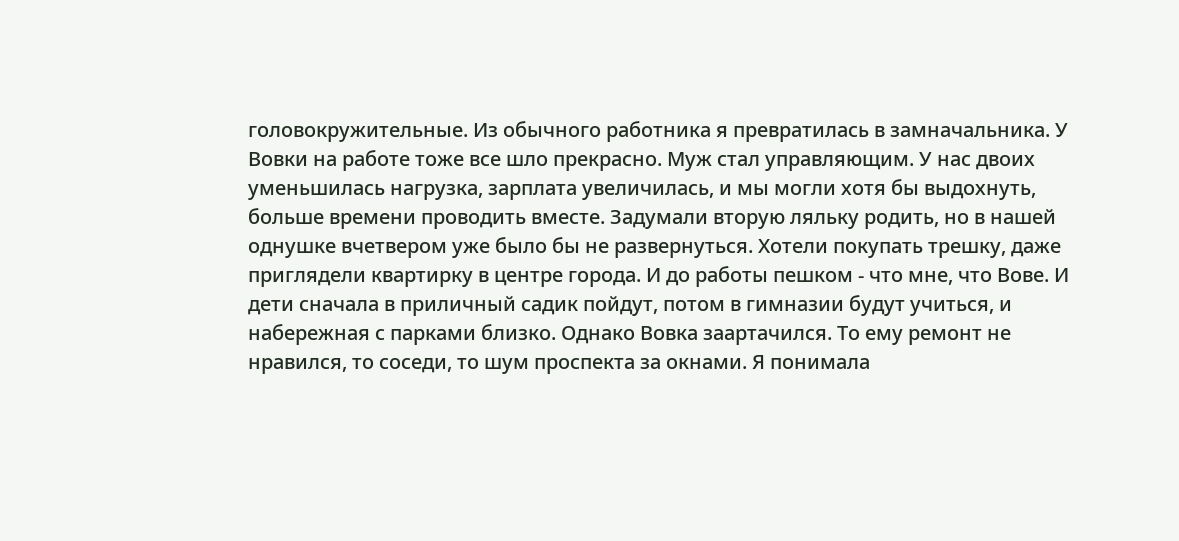головокружительные. Из обычного работника я превратилась в замначальника. У Вовки на работе тоже все шло прекрасно. Муж стал управляющим. У нас двоих уменьшилась нагрузка, зарплата увеличилась, и мы могли хотя бы выдохнуть, больше времени проводить вместе. Задумали вторую ляльку родить, но в нашей однушке вчетвером уже было бы не развернуться. Хотели покупать трешку, даже приглядели квартирку в центре города. И до работы пешком - что мне, что Вове. И дети сначала в приличный садик пойдут, потом в гимназии будут учиться, и набережная с парками близко. Однако Вовка заартачился. То ему ремонт не нравился, то соседи, то шум проспекта за окнами. Я понимала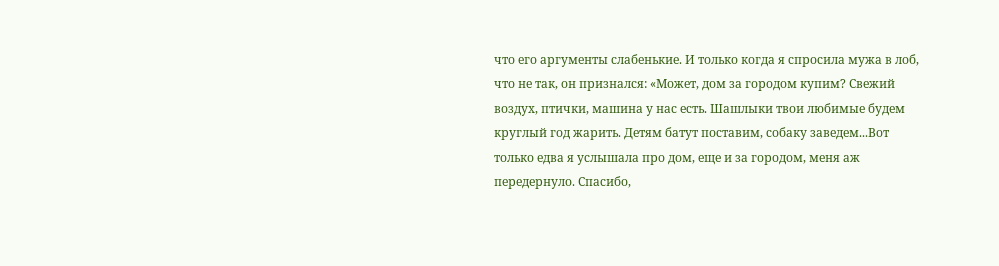что его аргументы слабенькие. И только когда я спросила мужа в лоб, что не так, он признался: «Может, дом за городом купим? Свежий воздух, птички, машина у нас есть. Шашлыки твои любимые будем круглый год жарить. Детям батут поставим, собаку заведем...Вот только едва я услышала про дом, еще и за городом, меня аж передернуло. Спасибо,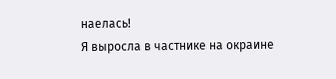наелась!
Я выросла в частнике на окраине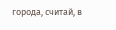города, считай, в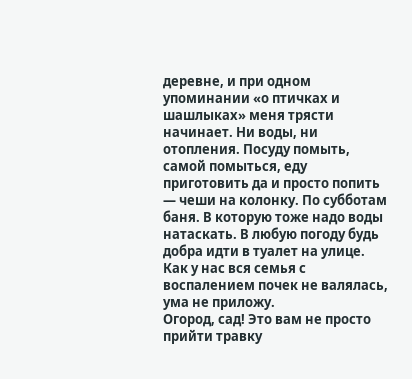деревне, и при одном упоминании «о птичках и шашлыках» меня трясти начинает. Ни воды, ни отопления. Посуду помыть, самой помыться, еду приготовить да и просто попить — чеши на колонку. По субботам баня. В которую тоже надо воды натаскать. В любую погоду будь добра идти в туалет на улице. Как у нас вся семья с воспалением почек не валялась, ума не приложу.
Огород, сад! Это вам не просто прийти травку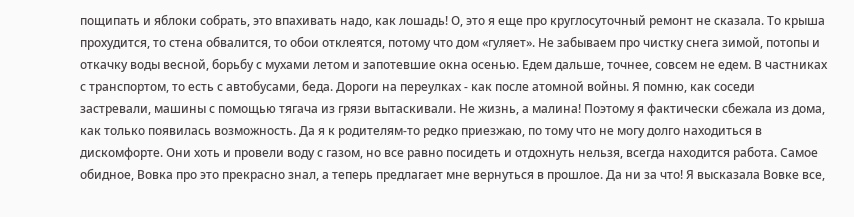пощипать и яблоки собрать, это впахивать надо, как лошадь! О, это я еще про круглосуточный ремонт не сказала. То крыша прохудится, то стена обвалится, то обои отклеятся, потому что дом «гуляет». Не забываем про чистку снега зимой, потопы и откачку воды весной, борьбу с мухами летом и запотевшие окна осенью. Едем дальше, точнее, совсем не едем. В частниках с транспортом, то есть с автобусами, беда. Дороги на переулках - как после атомной войны. Я помню, как соседи застревали, машины с помощью тягача из грязи вытаскивали. Не жизнь, а малина! Поэтому я фактически сбежала из дома, как только появилась возможность. Да я к родителям-то редко приезжаю, по тому что не могу долго находиться в дискомфорте. Они хоть и провели воду с газом, но все равно посидеть и отдохнуть нельзя, всегда находится работа. Самое обидное, Вовка про это прекрасно знал, а теперь предлагает мне вернуться в прошлое. Да ни за что! Я высказала Вовке все,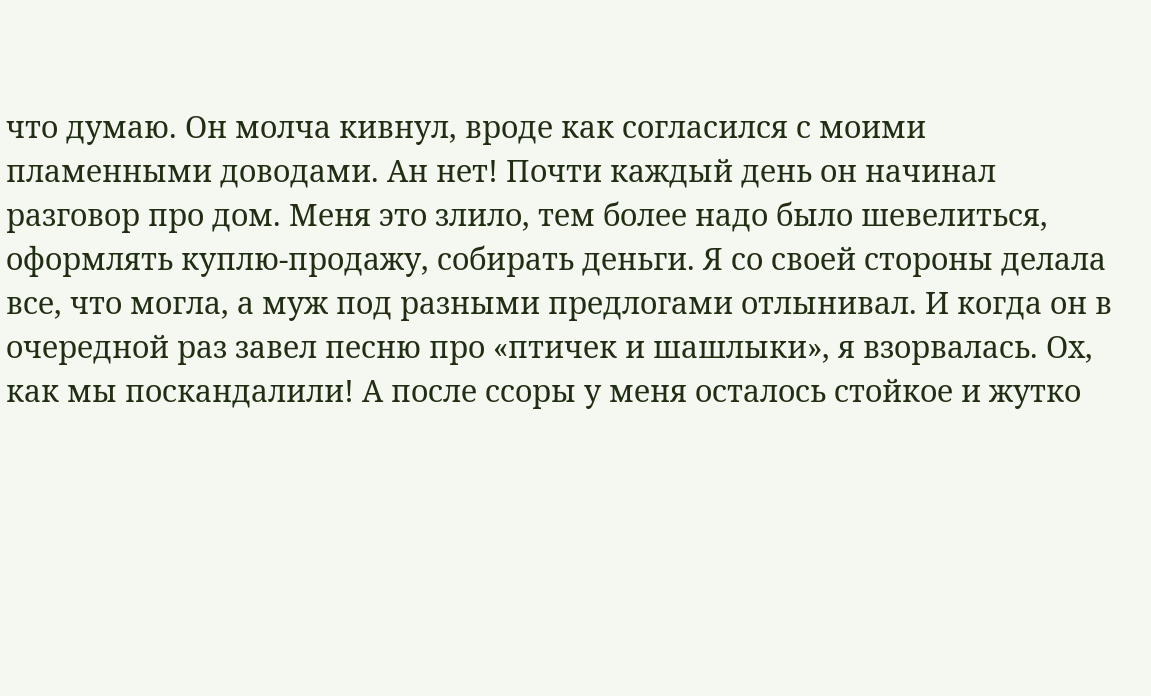что думаю. Он молча кивнул, вроде как согласился с моими пламенными доводами. Ан нет! Почти каждый день он начинал разговор про дом. Меня это злило, тем более надо было шевелиться, оформлять куплю-продажу, собирать деньги. Я со своей стороны делала все, что могла, а муж под разными предлогами отлынивал. И когда он в очередной раз завел песню про «птичек и шашлыки», я взорвалась. Ох, как мы поскандалили! А после ссоры у меня осталось стойкое и жутко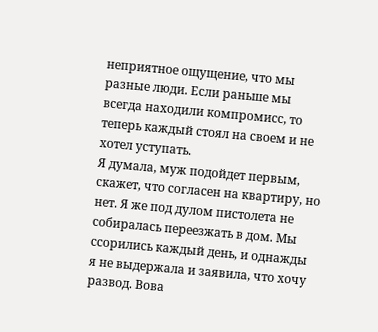неприятное ощущение, что мы разные люди. Если раньше мы всегда находили компромисс, то теперь каждый стоял на своем и не хотел уступать.
Я думала, муж подойдет первым, скажет, что согласен на квартиру, но нет. Я же под дулом пистолета не собиралась переезжать в дом. Мы ссорились каждый день, и однажды я не выдержала и заявила, что хочу развод. Вова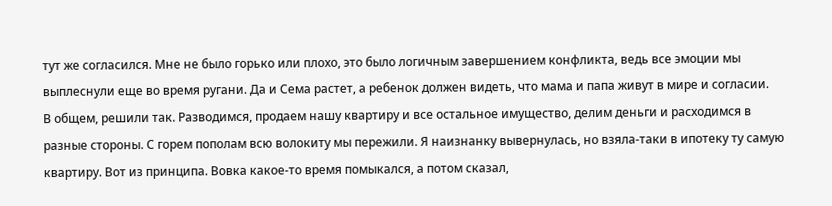тут же согласился. Мне не было горько или плохо, это было логичным завершением конфликта, ведь все эмоции мы выплеснули еще во время ругани. Да и Сема растет, а ребенок должен видеть, что мама и папа живут в мире и согласии.
В общем, решили так. Разводимся, продаем нашу квартиру и все остальное имущество, делим деньги и расходимся в разные стороны. С горем пополам всю волокиту мы пережили. Я наизнанку вывернулась, но взяла-таки в ипотеку ту самую квартиру. Вот из принципа. Вовка какое-то время помыкался, а потом сказал,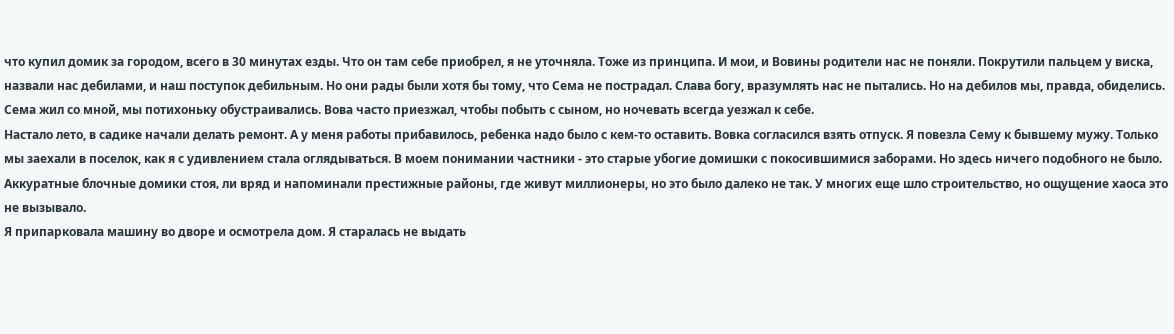что купил домик за городом, всего в 30 минутах езды. Что он там себе приобрел, я не уточняла. Тоже из принципа. И мои, и Вовины родители нас не поняли. Покрутили пальцем у виска, назвали нас дебилами, и наш поступок дебильным. Но они рады были хотя бы тому, что Сема не пострадал. Слава богу, вразумлять нас не пытались. Но на дебилов мы, правда, обиделись.
Сема жил со мной, мы потихоньку обустраивались. Вова часто приезжал, чтобы побыть с сыном, но ночевать всегда уезжал к себе.
Настало лето, в садике начали делать ремонт. А у меня работы прибавилось, ребенка надо было с кем-то оставить. Вовка согласился взять отпуск. Я повезла Сему к бывшему мужу. Только мы заехали в поселок, как я с удивлением стала оглядываться. В моем понимании частники - это старые убогие домишки с покосившимися заборами. Но здесь ничего подобного не было. Аккуратные блочные домики стоя‚ ли вряд и напоминали престижные районы, где живут миллионеры, но это было далеко не так. У многих еще шло строительство, но ощущение хаоса это не вызывало.
Я припарковала машину во дворе и осмотрела дом. Я старалась не выдать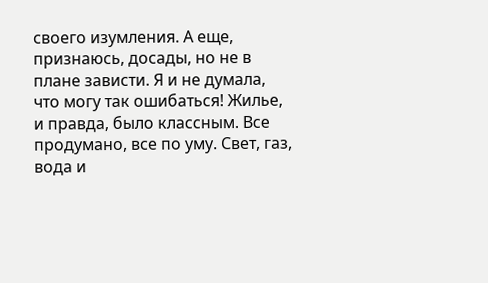своего изумления. А еще, признаюсь, досады, но не в плане зависти. Я и не думала, что могу так ошибаться! Жилье, и правда, было классным. Все продумано, все по уму. Свет, газ, вода и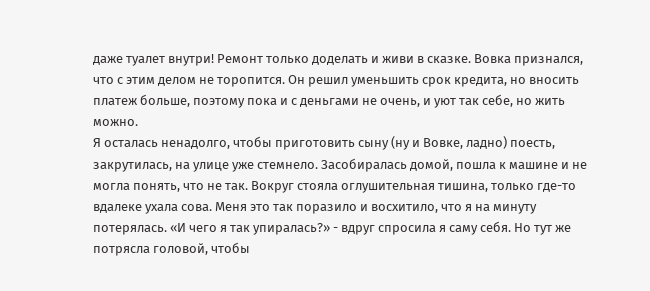даже туалет внутри! Ремонт только доделать и живи в сказке. Вовка признался, что с этим делом не торопится. Он решил уменьшить срок кредита, но вносить платеж больше, поэтому пока и с деньгами не очень, и уют так себе, но жить можно.
Я осталась ненадолго, чтобы приготовить сыну (ну и Вовке, ладно) поесть, закрутилась, на улице уже стемнело. Засобиралась домой, пошла к машине и не могла понять, что не так. Вокруг стояла оглушительная тишина, только где-то вдалеке ухала сова. Меня это так поразило и восхитило, что я на минуту потерялась. «И чего я так упиралась?» - вдруг спросила я саму себя. Но тут же потрясла головой, чтобы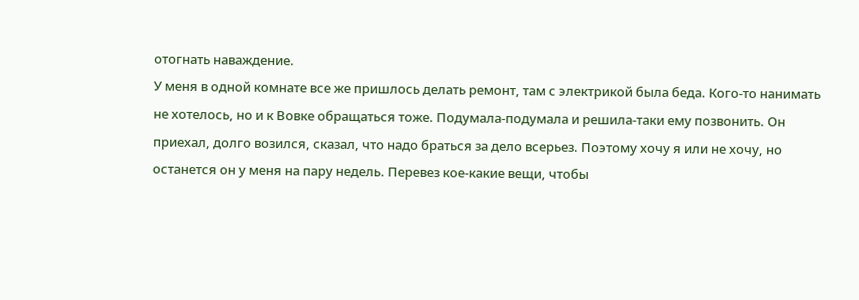отогнать наваждение.
У меня в одной комнате все же пришлось делать ремонт, там с электрикой была беда. Кого-то нанимать не хотелось, но и к Вовке обращаться тоже. Подумала-подумала и решила-таки ему позвонить. Он приехал, долго возился, сказал, что надо браться за дело всерьез. Поэтому хочу я или не хочу, но останется он у меня на пару недель. Перевез кое-какие вещи, чтобы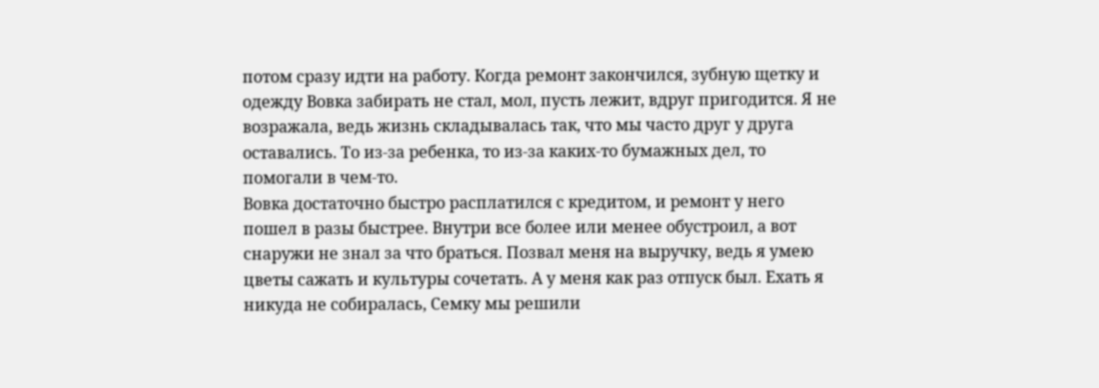потом сразу идти на работу. Когда ремонт закончился, зубную щетку и одежду Вовка забирать не стал, мол, пусть лежит, вдруг пригодится. Я не возражала, ведь жизнь складывалась так, что мы часто друг у друга оставались. То из-за ребенка, то из-за каких-то бумажных дел, то помогали в чем-то.
Вовка достаточно быстро расплатился с кредитом, и ремонт у него пошел в разы быстрее. Внутри все более или менее обустроил, а вот снаружи не знал за что браться. Позвал меня на выручку, ведь я умею цветы сажать и культуры сочетать. А у меня как раз отпуск был. Ехать я никуда не собиралась, Семку мы решили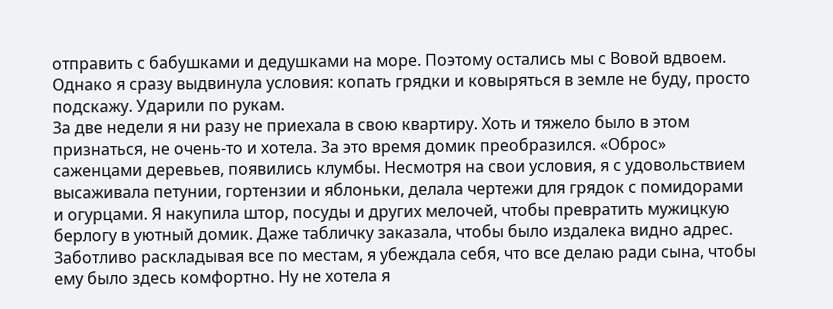отправить с бабушками и дедушками на море. Поэтому остались мы с Вовой вдвоем. Однако я сразу выдвинула условия: копать грядки и ковыряться в земле не буду, просто подскажу. Ударили по рукам.
За две недели я ни разу не приехала в свою квартиру. Хоть и тяжело было в этом признаться, не очень-то и хотела. За это время домик преобразился. «Оброс» саженцами деревьев, появились клумбы. Несмотря на свои условия, я с удовольствием высаживала петунии, гортензии и яблоньки, делала чертежи для грядок с помидорами и огурцами. Я накупила штор, посуды и других мелочей, чтобы превратить мужицкую берлогу в уютный домик. Даже табличку заказала, чтобы было издалека видно адрес. Заботливо раскладывая все по местам, я убеждала себя, что все делаю ради сына, чтобы ему было здесь комфортно. Ну не хотела я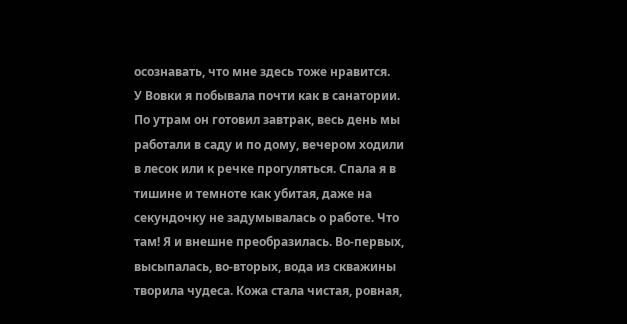осознавать, что мне здесь тоже нравится.
У Вовки я побывала почти как в санатории. По утрам он готовил завтрак, весь день мы работали в саду и по дому, вечером ходили в лесок или к речке прогуляться. Спала я в тишине и темноте как убитая, даже на секундочку не задумывалась о работе. Что там! Я и внешне преобразилась. Во-первых, высыпалась, во-вторых, вода из скважины творила чудеса. Кожа стала чистая, ровная,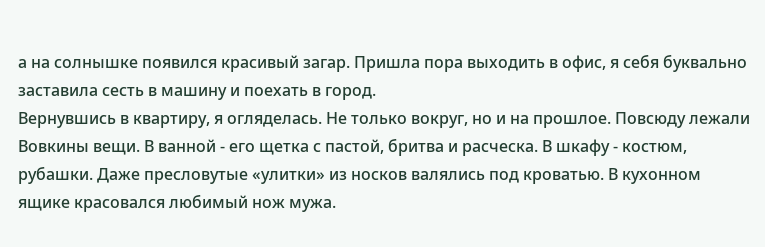а на солнышке появился красивый загар. Пришла пора выходить в офис, я себя буквально заставила сесть в машину и поехать в город.
Вернувшись в квартиру, я огляделась. Не только вокруг, но и на прошлое. Повсюду лежали Вовкины вещи. В ванной - его щетка с пастой, бритва и расческа. В шкафу - костюм, рубашки. Даже пресловутые «улитки» из носков валялись под кроватью. В кухонном ящике красовался любимый нож мужа.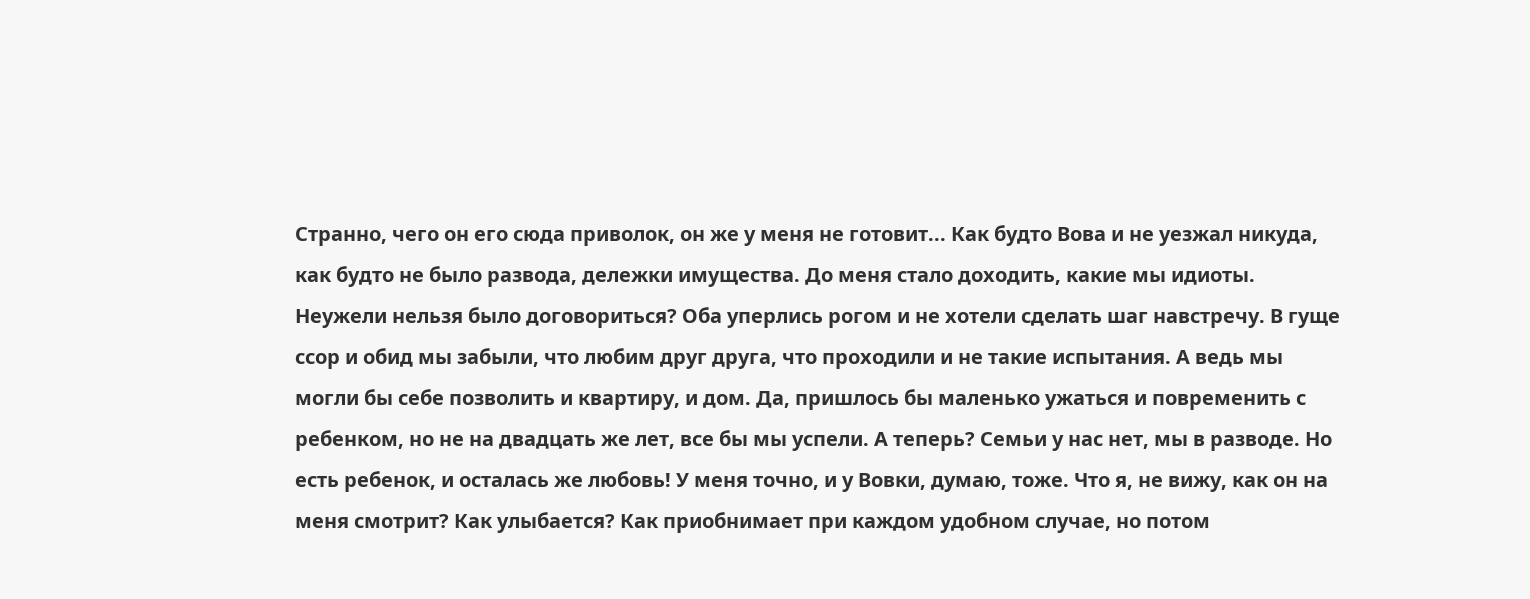Странно, чего он его сюда приволок, он же у меня не готовит... Как будто Вова и не уезжал никуда, как будто не было развода, дележки имущества. До меня стало доходить, какие мы идиоты. Неужели нельзя было договориться? Оба уперлись рогом и не хотели сделать шаг навстречу. В гуще ссор и обид мы забыли, что любим друг друга, что проходили и не такие испытания. А ведь мы могли бы себе позволить и квартиру, и дом. Да, пришлось бы маленько ужаться и повременить с ребенком, но не на двадцать же лет, все бы мы успели. А теперь? Семьи у нас нет, мы в разводе. Но есть ребенок, и осталась же любовь! У меня точно, и у Вовки, думаю, тоже. Что я, не вижу, как он на меня смотрит? Как улыбается? Как приобнимает при каждом удобном случае, но потом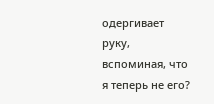одергивает руку, вспоминая, что я теперь не его?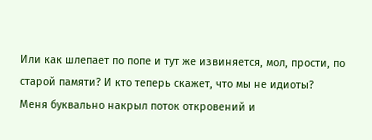Или как шлепает по попе и тут же извиняется, мол, прости, по старой памяти? И кто теперь скажет, что мы не идиоты?
Меня буквально накрыл поток откровений и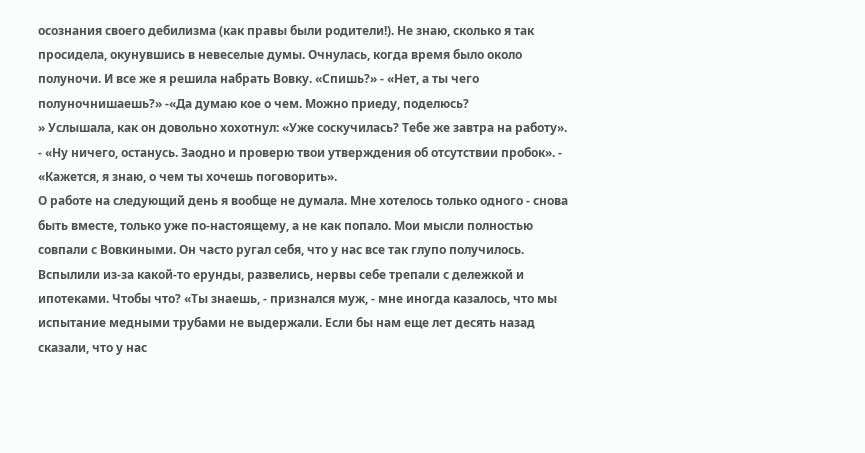осознания своего дебилизма (как правы были родители!). Не знаю, сколько я так просидела, окунувшись в невеселые думы. Очнулась, когда время было около полуночи. И все же я решила набрать Вовку. «Спишь?» - «Нет, а ты чего полуночнишаешь?» -«Да думаю кое о чем. Можно приеду, поделюсь?
» Услышала, как он довольно хохотнул: «Уже соскучилась? Тебе же завтра на работу». - «Ну ничего, останусь. Заодно и проверю твои утверждения об отсутствии пробок». - «Кажется, я знаю, о чем ты хочешь поговорить».
О работе на следующий день я вообще не думала. Мне хотелось только одного - снова быть вместе, только уже по-настоящему, а не как попало. Мои мысли полностью совпали с Вовкиными. Он часто ругал себя, что у нас все так глупо получилось. Вспылили из-за какой-то ерунды, развелись, нервы себе трепали с дележкой и ипотеками. Чтобы что? «Ты знаешь, - признался муж, - мне иногда казалось, что мы испытание медными трубами не выдержали. Если бы нам еще лет десять назад сказали, что у нас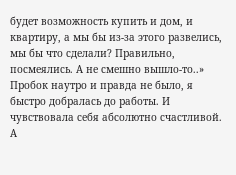будет возможность купить и дом, и квартиру, а мы бы из-за этого развелись, мы бы что сделали? Правильно, посмеялись. А не смешно вышло-то..»
Пробок наутро и правда не было, я быстро добралась до работы. И чувствовала себя абсолютно счастливой. А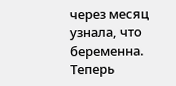через месяц узнала, что беременна. Теперь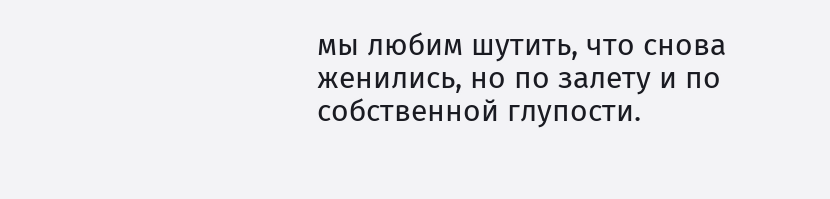мы любим шутить, что снова женились, но по залету и по собственной глупости.